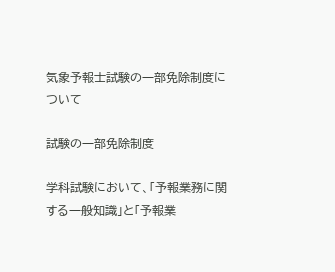気象予報士試験の一部免除制度について

試験の一部免除制度

学科試験において、「予報業務に関する一般知識」と「予報業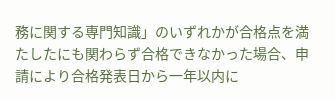務に関する専門知識」のいずれかが合格点を満たしたにも関わらず合格できなかった場合、申請により合格発表日から一年以内に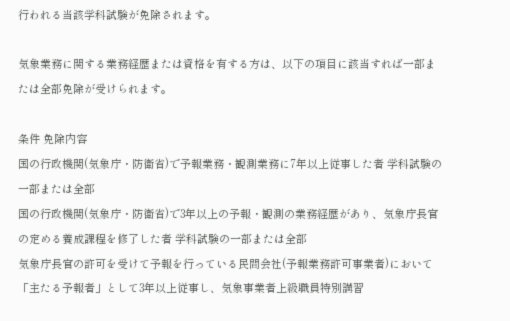行われる当該学科試験が免除されます。

気象業務に関する業務経歴または資格を有する方は、以下の項目に該当すれば一部または全部免除が受けられます。

条件 免除内容
国の行政機関(気象庁・防衛省)で予報業務・観測業務に7年以上従事した者 学科試験の一部または全部
国の行政機関(気象庁・防衛省)で3年以上の予報・観測の業務経歴があり、気象庁長官の定める養成課程を修了した者 学科試験の一部または全部
気象庁長官の許可を受けて予報を行っている民間会社(予報業務許可事業者)において「主たる予報者」として3年以上従事し、気象事業者上級職員特別講習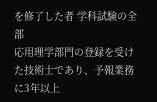を修了した者 学科試験の全部
応用理学部門の登録を受けた技術士であり、予報業務に3年以上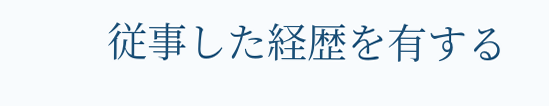従事した経歴を有する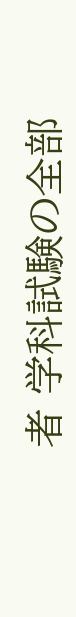者 学科試験の全部